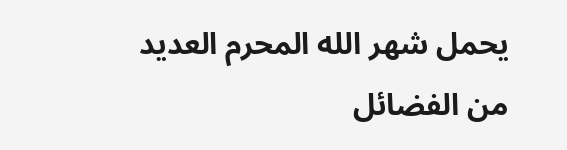يحمل شهر الله المحرم العديد من الفضائل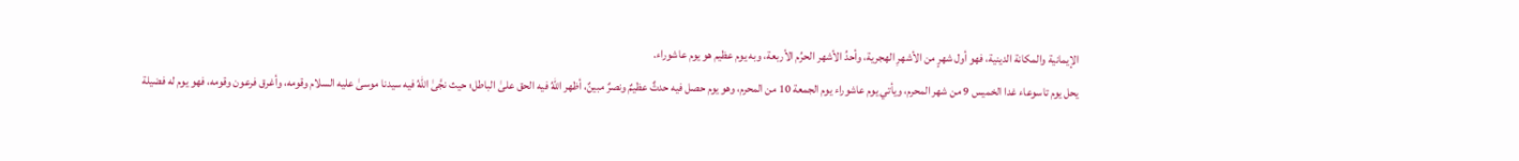الإيمانية والمكانة الدينية، فهو أول شهرٍ من الأشهرِ الهجرية، وأحدُ الأشهر الحرُم الأربعة، وبه يوم عظيم هو يوم عاشوراء.
يحل يوم تاسوعاء غدا الخميس 9 من شهر المحرم، ويأتي يوم عاشوراء يوم الجمعة 10 من المحرم، وهو يوم حصل فيه حدثٌ عظيمٌ ونصرٌ مبينٌ، أظهر اللهُ فيه الحق علىٰ الباطل؛ حيث نجَّىٰ اللهُ فيه سيدنا موسىٰ عليه السلام وقومه، وأغرق فرعون وقومه، فهو يوم له فضيلة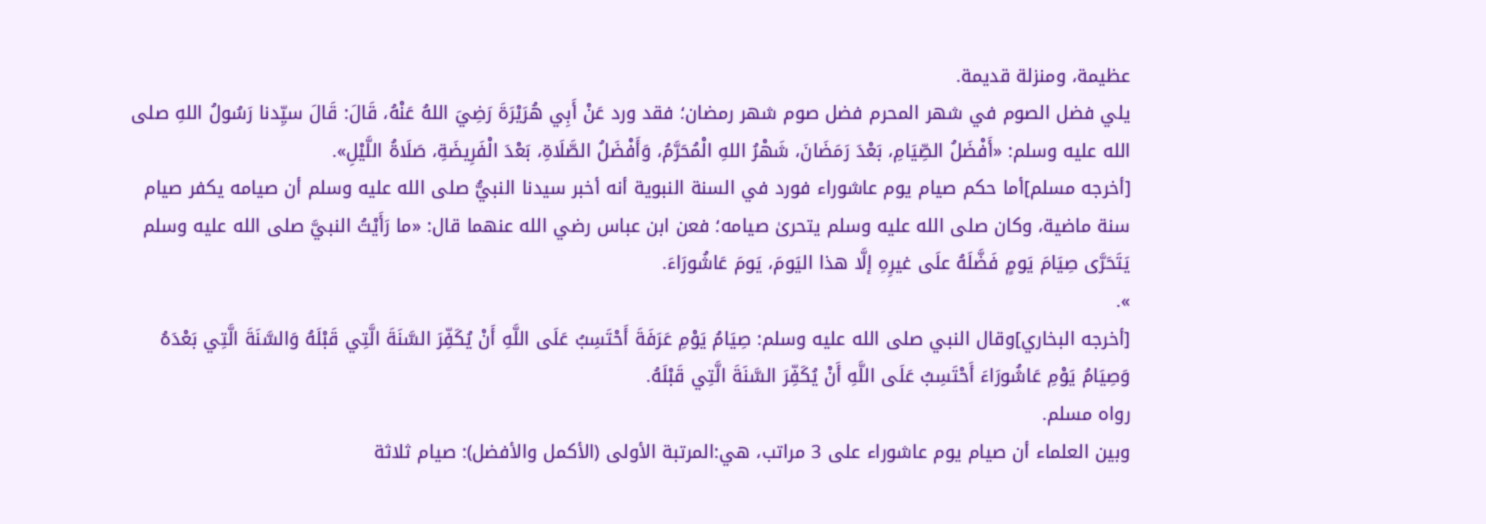عظيمة، ومنزلة قديمة.
يلي فضل الصوم في شهر المحرم فضل صوم شهر رمضان؛ فقد ورد عَنْ أَبِي هُرَيْرَةَ رَضِيَ اللهُ عَنْهُ، قَالَ: قَالَ سيِّدنا رَسُولُ اللهِ صلى الله عليه وسلم: «أَفْضَلُ الصِّيَامِ، بَعْدَ رَمَضَانَ، شَهْرُ اللهِ الْمُحَرَّمُ، وَأَفْضَلُ الصَّلَاةِ، بَعْدَ الْفَرِيضَةِ، صَلَاةُ اللَّيْلِ».
[أخرجه مسلم]أما حكم صيام يوم عاشوراء فورد في السنة النبوية أنه أخبر سيدنا النبيُّ صلى الله عليه وسلم أن صيامه يكفر صيام سنة ماضية، وكان صلى الله عليه وسلم يتحرىٰ صيامه؛ فعن ابن عباس رضي الله عنهما قال: «ما رَأَيْتُ النبيَّ صلى الله عليه وسلم يَتَحَرَّى صِيَامَ يَومٍ فَضَّلَهُ علَى غيرِهِ إلَّا هذا اليَومَ، يَومَ عَاشُورَاءَ.
».
[أخرجه البخاري]وقال النبي صلى الله عليه وسلم: صِيَامُ يَوْمِ عَرَفَةَ أَحْتَسِبُ عَلَى اللَّهِ أَنْ يُكَفِّرَ السَّنَةَ الَّتِي قَبْلَهُ وَالسَّنَةَ الَّتِي بَعْدَهُ وَصِيَامُ يَوْمِ عَاشُورَاءَ أَحْتَسِبُ عَلَى اللَّهِ أَنْ يُكَفِّرَ السَّنَةَ الَّتِي قَبْلَهُ.
رواه مسلم.
وبين العلماء أن صيام يوم عاشوراء على 3 مراتب، هي:المرتبة الأولى (الأكمل والأفضل): صيام ثلاثة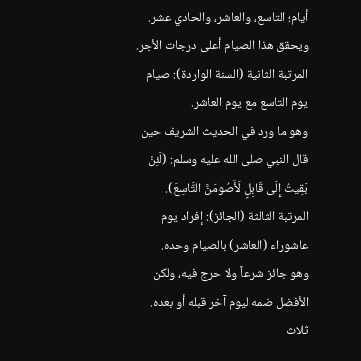أيام؛ التاسع، والعاشر، والحادي عشر.
ويحقق هذا الصيام أعلى درجات الأجر.
المرتبة الثانية (السنة الواردة): صيام يوم التاسع مع يوم العاشر.
وهو ما ورد في الحديث الشريف حين قال النبي صلى الله عليه وسلم: (لَئِنْ بَقِيتُ إِلَى قَابِلٍ لَأَصُومَنَّ التَّاسِعَ).
المرتبة الثالثة (الجائز): إفراد يوم عاشوراء (العاشر) بالصيام وحده.
وهو جائز شرعاً ولا حرج فيه، ولكن الأفضل ضمه ليوم آخر قبله أو بعده.
ثلاث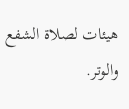هيئات لصلاة الشفع والوتر.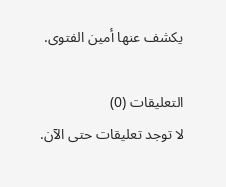يكشف عنها أمين الفتوى.

التعليقات (0)
لا توجد تعليقات حتى الآن.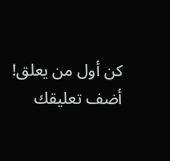كن أول من يعلق!
أضف تعليقك